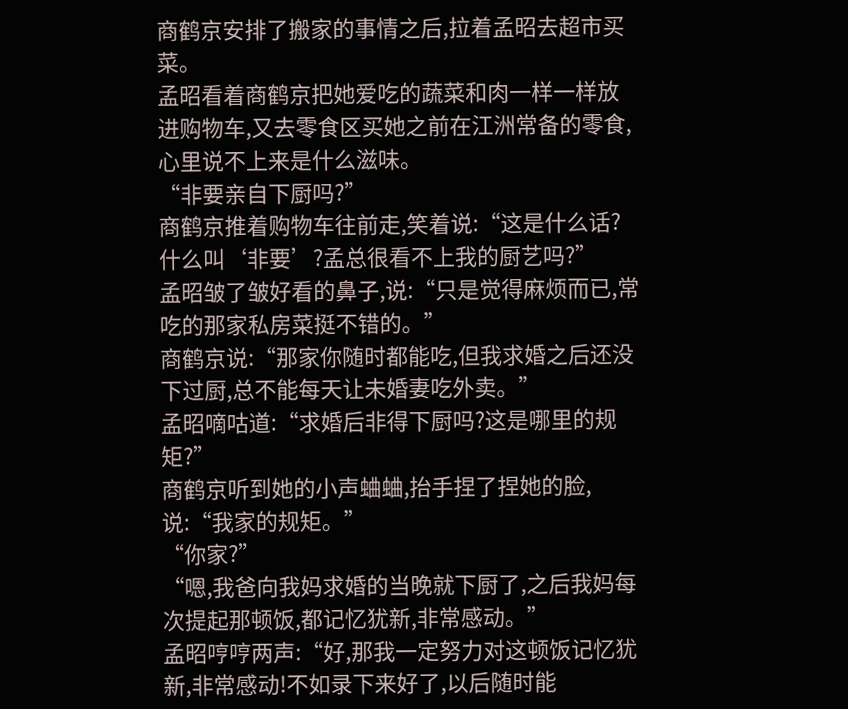商鹤京安排了搬家的事情之后,拉着孟昭去超市买菜。
孟昭看着商鹤京把她爱吃的蔬菜和肉一样一样放进购物车,又去零食区买她之前在江洲常备的零食,心里说不上来是什么滋味。
“非要亲自下厨吗?”
商鹤京推着购物车往前走,笑着说:“这是什么话?什么叫‘非要’?孟总很看不上我的厨艺吗?”
孟昭皱了皱好看的鼻子,说:“只是觉得麻烦而已,常吃的那家私房菜挺不错的。”
商鹤京说:“那家你随时都能吃,但我求婚之后还没下过厨,总不能每天让未婚妻吃外卖。”
孟昭嘀咕道:“求婚后非得下厨吗?这是哪里的规矩?”
商鹤京听到她的小声蛐蛐,抬手捏了捏她的脸,说:“我家的规矩。”
“你家?”
“嗯,我爸向我妈求婚的当晚就下厨了,之后我妈每次提起那顿饭,都记忆犹新,非常感动。”
孟昭哼哼两声:“好,那我一定努力对这顿饭记忆犹新,非常感动!不如录下来好了,以后随时能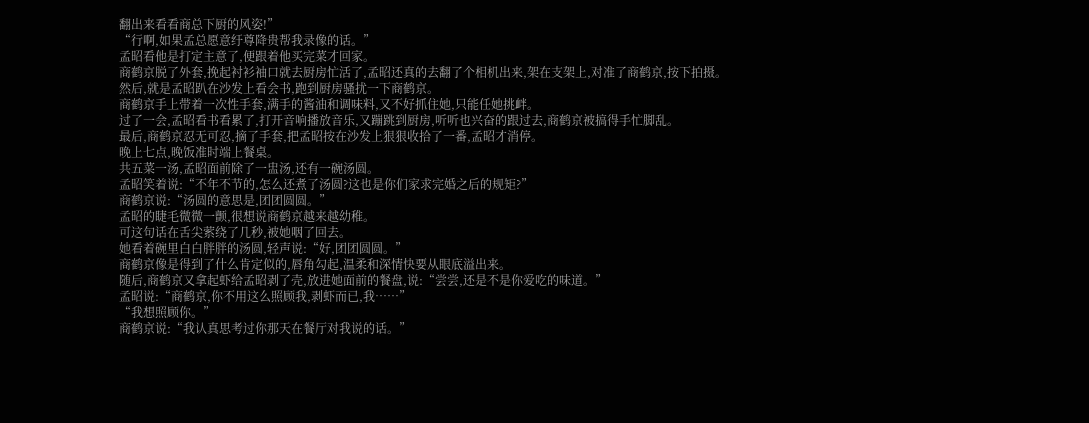翻出来看看商总下厨的风姿!”
“行啊,如果孟总愿意纡尊降贵帮我录像的话。”
孟昭看他是打定主意了,便跟着他买完菜才回家。
商鹤京脱了外套,挽起衬衫袖口就去厨房忙活了,孟昭还真的去翻了个相机出来,架在支架上,对准了商鹤京,按下拍摄。
然后,就是孟昭趴在沙发上看会书,跑到厨房骚扰一下商鹤京。
商鹤京手上带着一次性手套,满手的酱油和调味料,又不好抓住她,只能任她挑衅。
过了一会,孟昭看书看累了,打开音响播放音乐,又蹦跳到厨房,听听也兴奋的跟过去,商鹤京被搞得手忙脚乱。
最后,商鹤京忍无可忍,摘了手套,把孟昭按在沙发上狠狠收拾了一番,孟昭才消停。
晚上七点,晚饭准时端上餐桌。
共五菜一汤,孟昭面前除了一盅汤,还有一碗汤圆。
孟昭笑着说:“不年不节的,怎么还煮了汤圆?这也是你们家求完婚之后的规矩?”
商鹤京说:“汤圆的意思是,团团圆圆。”
孟昭的睫毛微微一颤,很想说商鹤京越来越幼稚。
可这句话在舌尖萦绕了几秒,被她咽了回去。
她看着碗里白白胖胖的汤圆,轻声说:“好,团团圆圆。”
商鹤京像是得到了什么肯定似的,唇角勾起,温柔和深情快要从眼底溢出来。
随后,商鹤京又拿起虾给孟昭剥了壳,放进她面前的餐盘,说:“尝尝,还是不是你爱吃的味道。”
孟昭说:“商鹤京,你不用这么照顾我,剥虾而已,我……”
“我想照顾你。”
商鹤京说:“我认真思考过你那天在餐厅对我说的话。”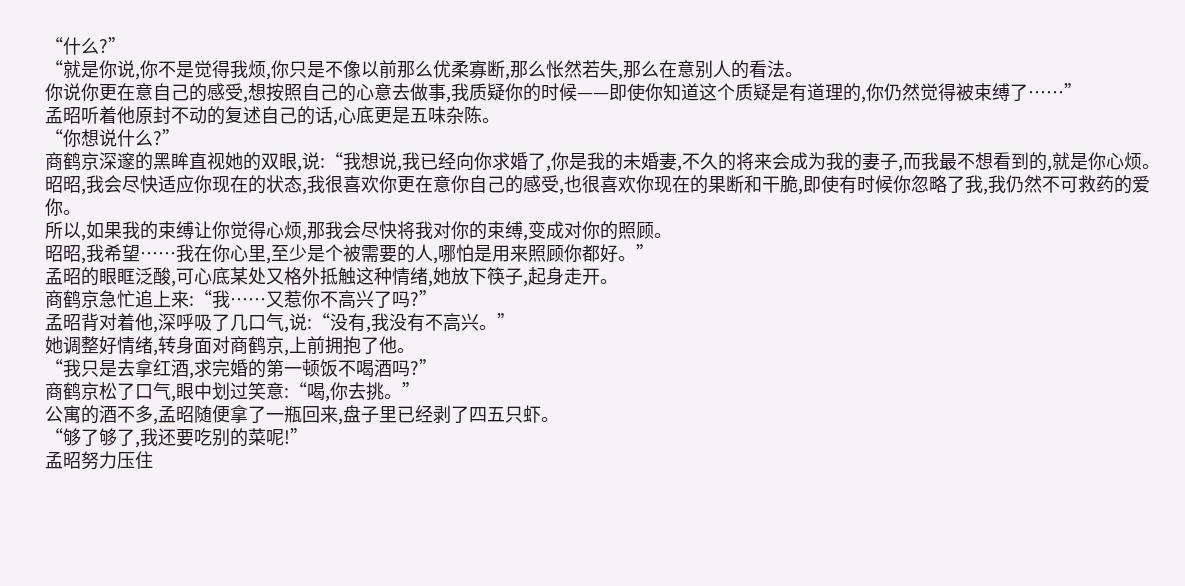“什么?”
“就是你说,你不是觉得我烦,你只是不像以前那么优柔寡断,那么怅然若失,那么在意别人的看法。
你说你更在意自己的感受,想按照自己的心意去做事,我质疑你的时候——即使你知道这个质疑是有道理的,你仍然觉得被束缚了……”
孟昭听着他原封不动的复述自己的话,心底更是五味杂陈。
“你想说什么?”
商鹤京深邃的黑眸直视她的双眼,说:“我想说,我已经向你求婚了,你是我的未婚妻,不久的将来会成为我的妻子,而我最不想看到的,就是你心烦。
昭昭,我会尽快适应你现在的状态,我很喜欢你更在意你自己的感受,也很喜欢你现在的果断和干脆,即使有时候你忽略了我,我仍然不可救药的爱你。
所以,如果我的束缚让你觉得心烦,那我会尽快将我对你的束缚,变成对你的照顾。
昭昭,我希望……我在你心里,至少是个被需要的人,哪怕是用来照顾你都好。”
孟昭的眼眶泛酸,可心底某处又格外抵触这种情绪,她放下筷子,起身走开。
商鹤京急忙追上来:“我……又惹你不高兴了吗?”
孟昭背对着他,深呼吸了几口气,说:“没有,我没有不高兴。”
她调整好情绪,转身面对商鹤京,上前拥抱了他。
“我只是去拿红酒,求完婚的第一顿饭不喝酒吗?”
商鹤京松了口气,眼中划过笑意:“喝,你去挑。”
公寓的酒不多,孟昭随便拿了一瓶回来,盘子里已经剥了四五只虾。
“够了够了,我还要吃别的菜呢!”
孟昭努力压住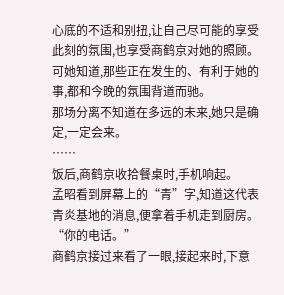心底的不适和别扭,让自己尽可能的享受此刻的氛围,也享受商鹤京对她的照顾。
可她知道,那些正在发生的、有利于她的事,都和今晚的氛围背道而驰。
那场分离不知道在多远的未来,她只是确定,一定会来。
……
饭后,商鹤京收拾餐桌时,手机响起。
孟昭看到屏幕上的“青”字,知道这代表青炎基地的消息,便拿着手机走到厨房。
“你的电话。”
商鹤京接过来看了一眼,接起来时,下意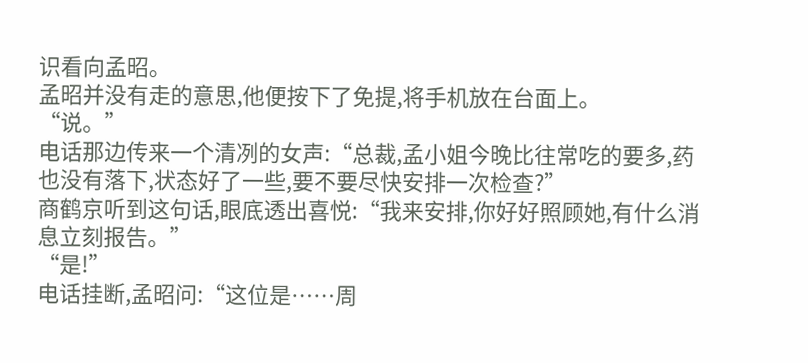识看向孟昭。
孟昭并没有走的意思,他便按下了免提,将手机放在台面上。
“说。”
电话那边传来一个清冽的女声:“总裁,孟小姐今晚比往常吃的要多,药也没有落下,状态好了一些,要不要尽快安排一次检查?”
商鹤京听到这句话,眼底透出喜悦:“我来安排,你好好照顾她,有什么消息立刻报告。”
“是!”
电话挂断,孟昭问:“这位是……周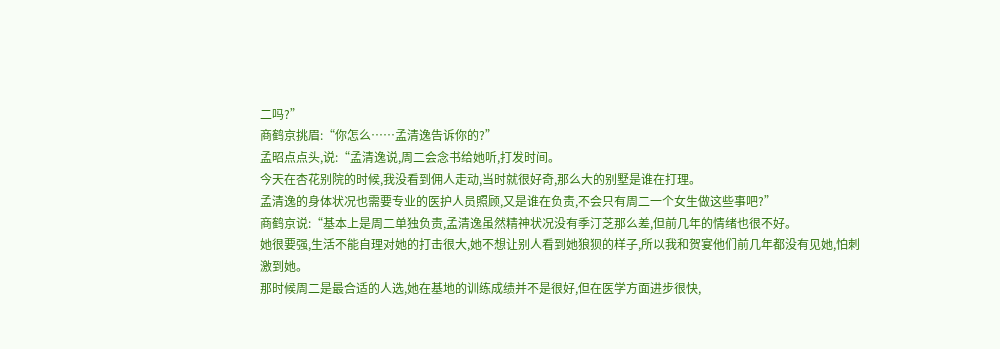二吗?”
商鹤京挑眉:“你怎么……孟清逸告诉你的?”
孟昭点点头,说:“孟清逸说,周二会念书给她听,打发时间。
今天在杏花别院的时候,我没看到佣人走动,当时就很好奇,那么大的别墅是谁在打理。
孟清逸的身体状况也需要专业的医护人员照顾,又是谁在负责,不会只有周二一个女生做这些事吧?”
商鹤京说:“基本上是周二单独负责,孟清逸虽然精神状况没有季汀芝那么差,但前几年的情绪也很不好。
她很要强,生活不能自理对她的打击很大,她不想让别人看到她狼狈的样子,所以我和贺宴他们前几年都没有见她,怕刺激到她。
那时候周二是最合适的人选,她在基地的训练成绩并不是很好,但在医学方面进步很快,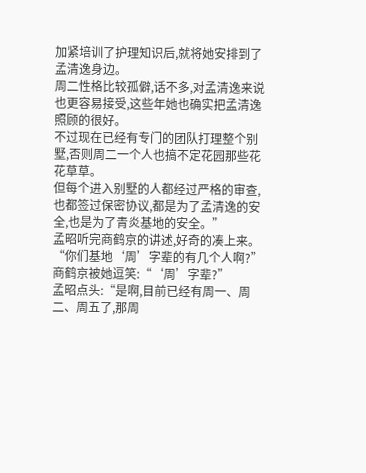加紧培训了护理知识后,就将她安排到了孟清逸身边。
周二性格比较孤僻,话不多,对孟清逸来说也更容易接受,这些年她也确实把孟清逸照顾的很好。
不过现在已经有专门的团队打理整个别墅,否则周二一个人也搞不定花园那些花花草草。
但每个进入别墅的人都经过严格的审查,也都签过保密协议,都是为了孟清逸的安全,也是为了青炎基地的安全。”
孟昭听完商鹤京的讲述,好奇的凑上来。
“你们基地‘周’字辈的有几个人啊?”
商鹤京被她逗笑:“‘周’字辈?”
孟昭点头:“是啊,目前已经有周一、周二、周五了,那周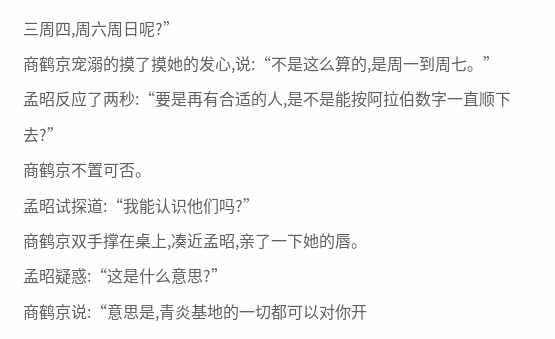三周四,周六周日呢?”
商鹤京宠溺的摸了摸她的发心,说:“不是这么算的,是周一到周七。”
孟昭反应了两秒:“要是再有合适的人,是不是能按阿拉伯数字一直顺下去?”
商鹤京不置可否。
孟昭试探道:“我能认识他们吗?”
商鹤京双手撑在桌上,凑近孟昭,亲了一下她的唇。
孟昭疑惑:“这是什么意思?”
商鹤京说:“意思是,青炎基地的一切都可以对你开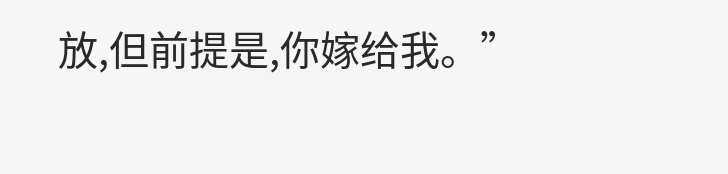放,但前提是,你嫁给我。”